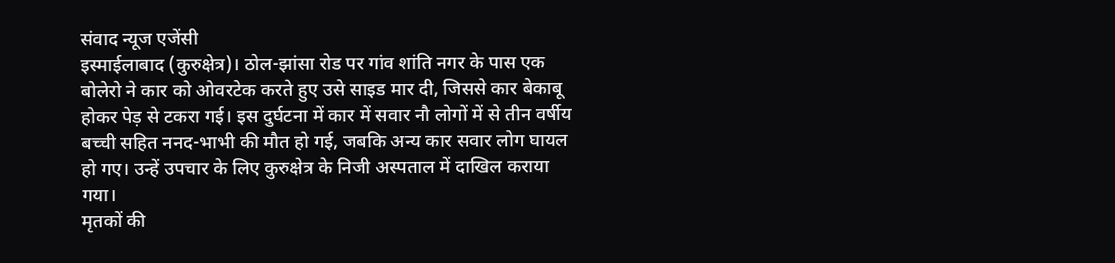संवाद न्यूज एजेंसी
इस्माईलाबाद (कुरुक्षेत्र)। ठोल-झांसा रोड पर गांव शांति नगर के पास एक बोलेरो ने कार को ओवरटेक करते हुए उसे साइड मार दी, जिससे कार बेकाबू होकर पेड़ से टकरा गई। इस दुर्घटना में कार में सवार नौ लोगों में से तीन वर्षीय बच्ची सहित ननद-भाभी की मौत हो गई, जबकि अन्य कार सवार लोग घायल हो गए। उन्हें उपचार के लिए कुरुक्षेत्र के निजी अस्पताल में दाखिल कराया गया।
मृतकों की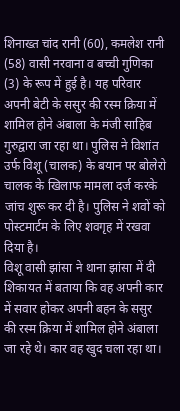शिनाख्त चांद रानी (60), कमलेश रानी (58) वासी नरवाना व बच्ची गुणिका (3) के रूप में हुई है। यह परिवार अपनी बेटी के ससुर की रस्म क्रिया में शामिल होने अंबाला के मंजी साहिब गुरुद्वारा जा रहा था। पुलिस ने विशांत उर्फ विशू (चालक) के बयान पर बोलेरो चालक के खिलाफ मामला दर्ज करके जांच शुरू कर दी है। पुलिस ने शवों को पोस्टमार्टम के लिए शवगृह में रखवा दिया है।
विशू वासी झांसा ने थाना झांसा में दी शिकायत में बताया कि वह अपनी कार में सवार होकर अपनी बहन के ससुर की रस्म क्रिया में शामिल होने अंबाला जा रहे थे। कार वह खुद चला रहा था।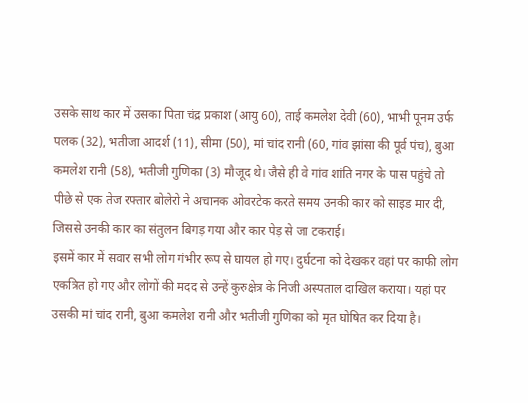उसके साथ कार में उसका पिता चंद्र प्रकाश (आयु 60), ताई कमलेश देवी (60), भाभी पूनम उर्फ पलक (32), भतीजा आदर्श (11), सीमा (50), मां चांद रानी (60, गांव झांसा की पूर्व पंच), बुआ कमलेश रानी (58), भतीजी गुणिका (3) मौजूद थे। जैसे ही वे गांव शांति नगर के पास पहुंचे तो पीछे से एक तेज रफ्तार बोलेरो ने अचानक ओवरटेक करते समय उनकी कार को साइड मार दी, जिससे उनकी कार का संतुलन बिगड़ गया और कार पेड़ से जा टकराई।
इसमें कार में सवार सभी लोग गंभीर रूप से घायल हो गए। दुर्घटना को देखकर वहां पर काफी लोग एकत्रित हो गए और लोगों की मदद से उन्हें कुरुक्षेत्र के निजी अस्पताल दाखिल कराया। यहां पर उसकी मां चांद रानी, बुआ कमलेश रानी और भतीजी गुणिका को मृत घोषित कर दिया है।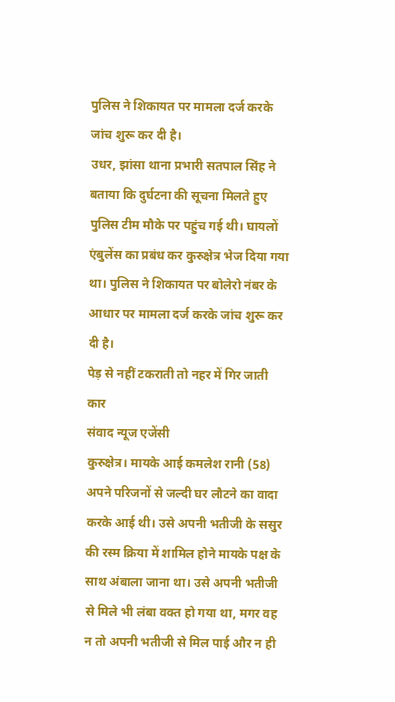पुलिस ने शिकायत पर मामला दर्ज करके जांच शुरू कर दी है।
उधर, झांसा थाना प्रभारी सतपाल सिंह ने बताया कि दुर्घटना की सूचना मिलते हुए पुलिस टीम मौके पर पहुंच गई थी। घायलों एंबुलेंस का प्रबंध कर कुरुक्षेत्र भेज दिया गया था। पुलिस ने शिकायत पर बोलेरो नंबर के आधार पर मामला दर्ज करके जांच शुरू कर दी है।
पेड़ से नहीं टकराती तो नहर में गिर जाती कार
संवाद न्यूज एजेंसी
कुरुक्षेत्र। मायके आई कमलेश रानी (58) अपने परिजनों से जल्दी घर लौटने का वादा करके आई थी। उसे अपनी भतीजी के ससुर की रस्म क्रिया में शामिल होने मायके पक्ष के साथ अंबाला जाना था। उसे अपनी भतीजी से मिले भी लंबा वक्त हो गया था, मगर वह न तो अपनी भतीजी से मिल पाई और न ही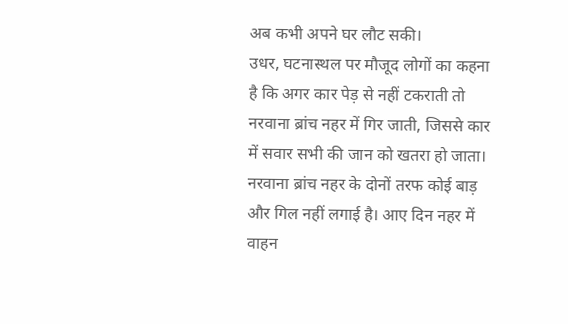अब कभी अपने घर लौट सकी।
उधर, घटनास्थल पर मौजूद लोगों का कहना है कि अगर कार पेड़ से नहीं टकराती तो नरवाना ब्रांच नहर में गिर जाती, जिससे कार में सवार सभी की जान को खतरा हो जाता। नरवाना ब्रांच नहर के दोनों तरफ कोई बाड़ और गिल नहीं लगाई है। आए दिन नहर में वाहन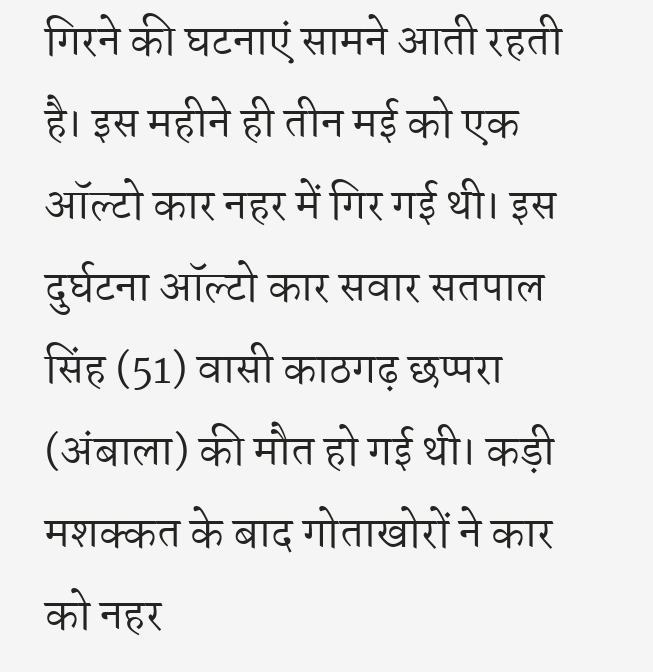गिरने की घटनाएं सामने आती रहती है। इस महीने ही तीन मई को एक ऑल्टो कार नहर में गिर गई थी। इस दुर्घटना ऑल्टो कार सवार सतपाल सिंह (51) वासी काठगढ़ छप्परा (अंबाला) की मौत हो गई थी। कड़ी मशक्कत के बाद गोताखोरों ने कार को नहर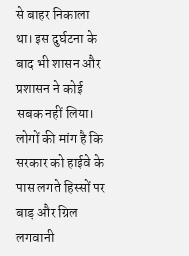से बाहर निकाला था। इस दुर्घटना के बाद भी शासन और प्रशासन ने कोई सबक नहीं लिया। लोगों की मांग है कि सरकार को हाईवे के पास लगते हिस्सों पर बाड़ और ग्रिल लगवानी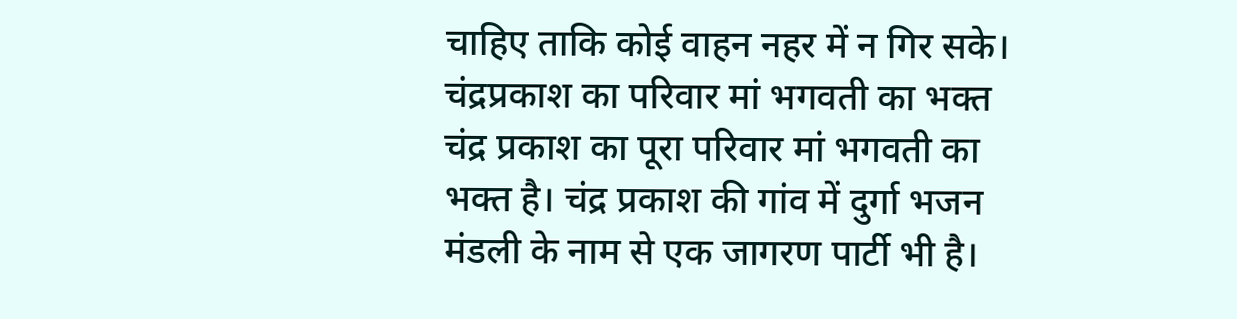चाहिए ताकि कोई वाहन नहर में न गिर सके।
चंद्रप्रकाश का परिवार मां भगवती का भक्त
चंद्र प्रकाश का पूरा परिवार मां भगवती का भक्त है। चंद्र प्रकाश की गांव में दुर्गा भजन मंडली के नाम से एक जागरण पार्टी भी है।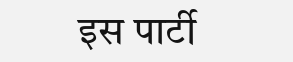इस पार्टी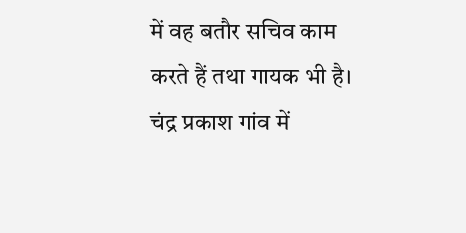में वह बतौर सचिव काम करते हैं तथा गायक भी है। चंद्र प्रकाश गांव में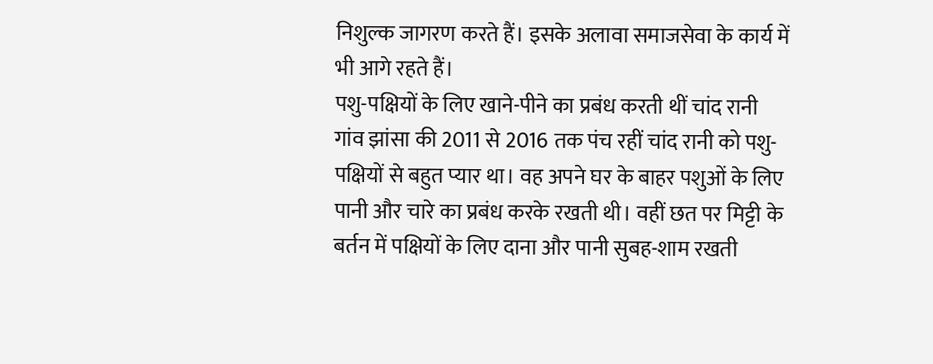निशुल्क जागरण करते हैं। इसके अलावा समाजसेवा के कार्य में भी आगे रहते हैं।
पशु-पक्षियों के लिए खाने-पीने का प्रबंध करती थीं चांद रानी
गांव झांसा की 2011 से 2016 तक पंच रहीं चांद रानी को पशु-पक्षियों से बहुत प्यार था। वह अपने घर के बाहर पशुओं के लिए पानी और चारे का प्रबंध करके रखती थी। वहीं छत पर मिट्टी के बर्तन में पक्षियों के लिए दाना और पानी सुबह-शाम रखती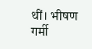थीं। भीषण गर्मी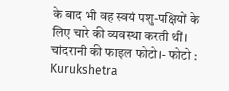के बाद भी वह स्वयं पशु-पक्षियों के लिए चारे की व्यवस्था करती थीं।
चांदरानी की फाइल फोटो।- फोटो : Kurukshetra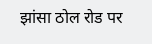झांसा ठोल रोड पर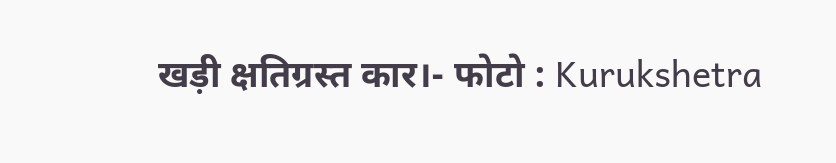खड़ी क्षतिग्रस्त कार।- फोटो : Kurukshetra